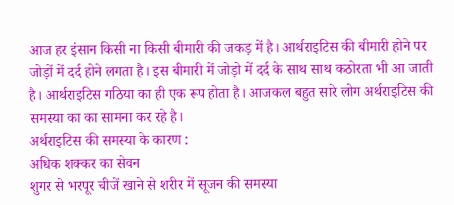आज हर इंसान किसी ना किसी बीमारी की जकड़ में है। आर्थराइटिस की बीमारी होने पर जोड़ों में दर्द होने लगता है। इस बीमारी में जोड़ो में दर्द के साथ साथ कठोरता भी आ जाती है। आर्थराइटिस गठिया का ही एक रूप होता है। आजकल बहुत सारे लोग अर्थराइटिस की समस्या का का सामना कर रहे है।
अर्थराइटिस की समस्या के कारण :
अधिक शक्कर का सेवन
शुगर से भरपूर चीजें खाने से शरीर में सूजन की समस्या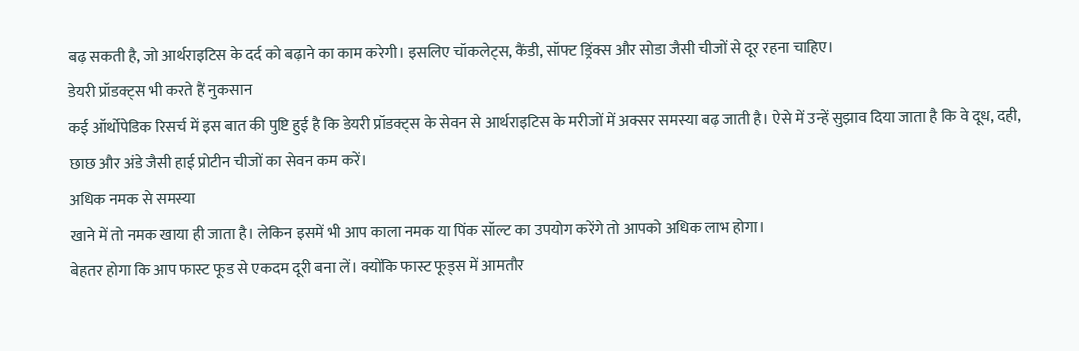बढ़ सकती है, जो आर्थराइटिस के दर्द को बढ़ाने का काम करेगी। इसलिए चॉकलेट्स, कैंडी, सॉफ्ट ड्रिंक्स और सोडा जैसी चीजों से दूर रहना चाहिए।
डेयरी प्रॉडक्ट्स भी करते हैं नुकसान
कई ऑर्थोपेडिक रिसर्च में इस बात की पुष्टि हुई है कि डेयरी प्रॉडक्ट्स के सेवन से आर्थराइटिस के मरीजों में अक्सर समस्या बढ़ जाती है। ऐसे में उन्हें सुझाव दिया जाता है कि वे दूध, दही, छाछ और अंडे जैसी हाई प्रोटीन चीजों का सेवन कम करें।
अधिक नमक से समस्या
खाने में तो नमक खाया ही जाता है। लेकिन इसमें भी आप काला नमक या पिंक सॉल्ट का उपयोग करेंगे तो आपको अधिक लाभ होगा।
बेहतर होगा कि आप फास्ट फूड से एकदम दूरी बना लें। क्योंकि फास्ट फूड्स में आमतौर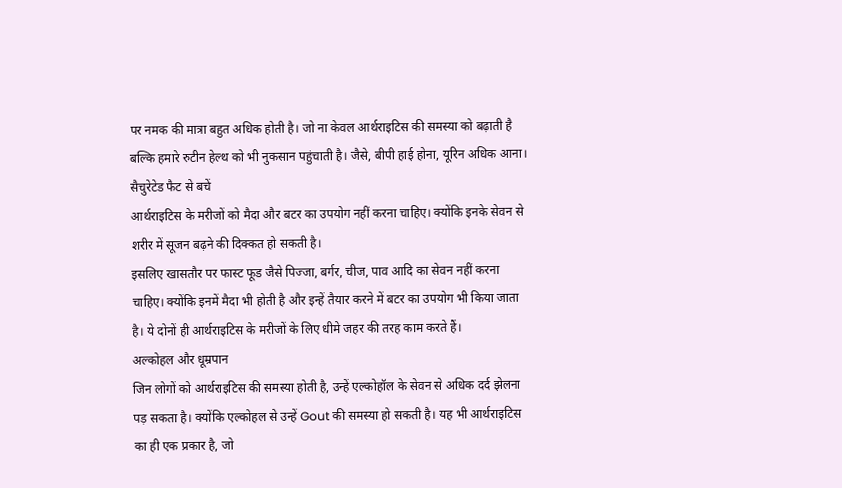पर नमक की मात्रा बहुत अधिक होती है। जो ना केवल आर्थराइटिस की समस्या को बढ़ाती है बल्कि हमारे रुटीन हेल्थ को भी नुकसान पहुंचाती है। जैसे, बीपी हाई होना, यूरिन अधिक आना।
सैचुरेटेड फैट से बचें
आर्थराइटिस के मरीजों को मैदा और बटर का उपयोग नहीं करना चाहिए। क्योंकि इनके सेवन से शरीर में सूजन बढ़ने की दिक्कत हो सकती है।
इसलिए खासतौर पर फास्ट फूड जैसे पिज्जा, बर्गर, चीज, पाव आदि का सेवन नहीं करना चाहिए। क्योंकि इनमें मैदा भी होती है और इन्हें तैयार करने में बटर का उपयोग भी किया जाता है। ये दोनों ही आर्थराइटिस के मरीजों के लिए धीमे जहर की तरह काम करते हैं।
अल्कोहल और धूम्रपान
जिन लोगों को आर्थराइटिस की समस्या होती है, उन्हें एल्कोहॉल के सेवन से अधिक दर्द झेलना पड़ सकता है। क्योंकि एल्कोहल से उन्हें Gout की समस्या हो सकती है। यह भी आर्थराइटिस का ही एक प्रकार है, जो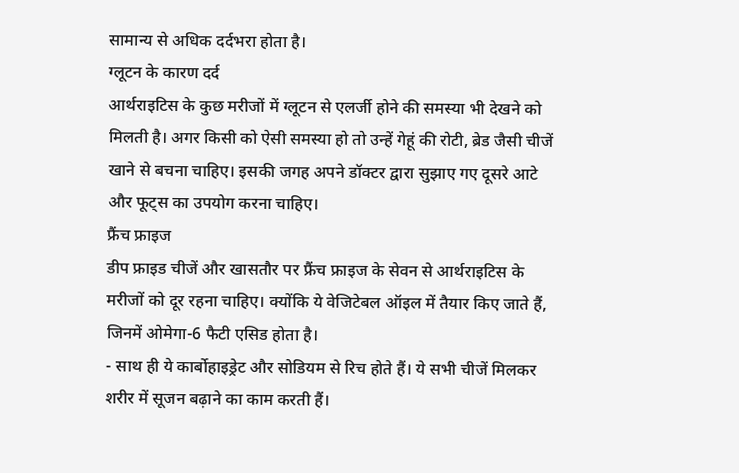सामान्य से अधिक दर्दभरा होता है।
ग्लूटन के कारण दर्द
आर्थराइटिस के कुछ मरीजों में ग्लूटन से एलर्जी होने की समस्या भी देखने को मिलती है। अगर किसी को ऐसी समस्या हो तो उन्हें गेहूं की रोटी, ब्रेड जैसी चीजें खाने से बचना चाहिए। इसकी जगह अपने डॉक्टर द्वारा सुझाए गए दूसरे आटे और फूट्स का उपयोग करना चाहिए।
फ्रैंच फ्राइज
डीप फ्राइड चीजें और खासतौर पर फ्रैंच फ्राइज के सेवन से आर्थराइटिस के मरीजों को दूर रहना चाहिए। क्योंकि ये वेजिटेबल ऑइल में तैयार किए जाते हैं, जिनमें ओमेगा-6 फैटी एसिड होता है।
- साथ ही ये कार्बोहाइड्रेट और सोडियम से रिच होते हैं। ये सभी चीजें मिलकर शरीर में सूजन बढ़ाने का काम करती हैं।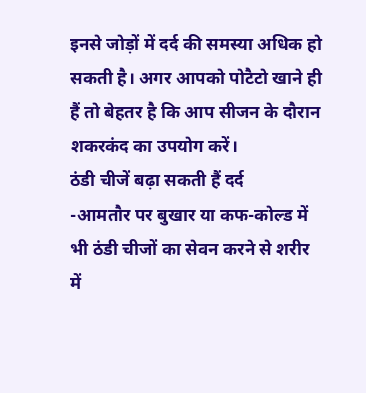इनसे जोड़ों में दर्द की समस्या अधिक हो सकती है। अगर आपको पोटैटो खाने ही हैं तो बेहतर है कि आप सीजन के दौरान शकरकंद का उपयोग करें।
ठंडी चीजें बढ़ा सकती हैं दर्द
-आमतौर पर बुखार या कफ-कोल्ड में भी ठंडी चीजों का सेवन करने से शरीर में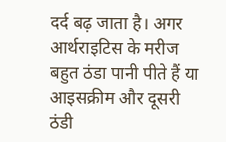दर्द बढ़ जाता है। अगर आर्थराइटिस के मरीज बहुत ठंडा पानी पीते हैं या आइसक्रीम और दूसरी ठंडी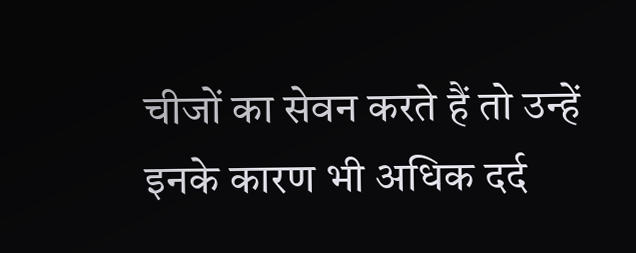चीजों का सेवन करते हैं तो उन्हें इनके कारण भी अधिक दर्द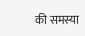की समस्या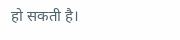हो सकती है।